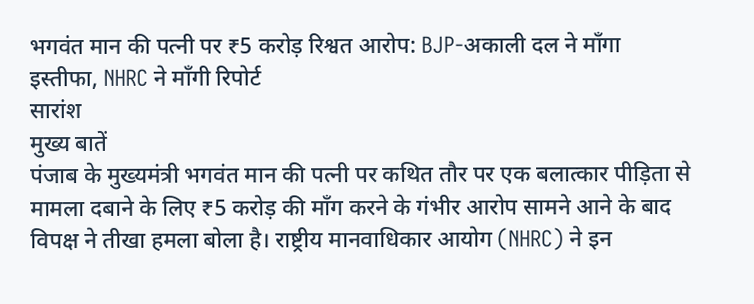भगवंत मान की पत्नी पर ₹5 करोड़ रिश्वत आरोप: BJP-अकाली दल ने माँगा इस्तीफा, NHRC ने माँगी रिपोर्ट
सारांश
मुख्य बातें
पंजाब के मुख्यमंत्री भगवंत मान की पत्नी पर कथित तौर पर एक बलात्कार पीड़िता से मामला दबाने के लिए ₹5 करोड़ की माँग करने के गंभीर आरोप सामने आने के बाद विपक्ष ने तीखा हमला बोला है। राष्ट्रीय मानवाधिकार आयोग (NHRC) ने इन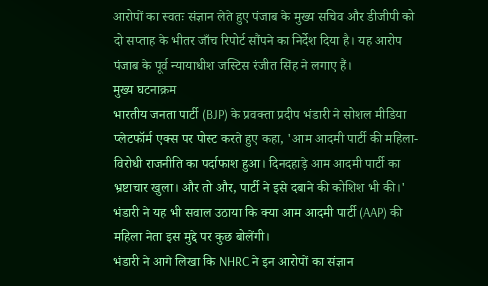आरोपों का स्वतः संज्ञान लेते हुए पंजाब के मुख्य सचिव और डीजीपी को दो सप्ताह के भीतर जाँच रिपोर्ट सौंपने का निर्देश दिया है। यह आरोप पंजाब के पूर्व न्यायाधीश जस्टिस रंजीत सिंह ने लगाए हैं।
मुख्य घटनाक्रम
भारतीय जनता पार्टी (BJP) के प्रवक्ता प्रदीप भंडारी ने सोशल मीडिया प्लेटफॉर्म एक्स पर पोस्ट करते हुए कहा, 'आम आदमी पार्टी की महिला-विरोधी राजनीति का पर्दाफाश हुआ। दिनदहाड़े आम आदमी पार्टी का भ्रष्टाचार खुला। और तो और, पार्टी ने इसे दबाने की कोशिश भी की।' भंडारी ने यह भी सवाल उठाया कि क्या आम आदमी पार्टी (AAP) की महिला नेता इस मुद्दे पर कुछ बोलेंगी।
भंडारी ने आगे लिखा कि NHRC ने इन आरोपों का संज्ञान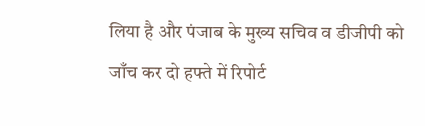लिया है और पंजाब के मुख्य सचिव व डीजीपी को जाँच कर दो हफ्ते में रिपोर्ट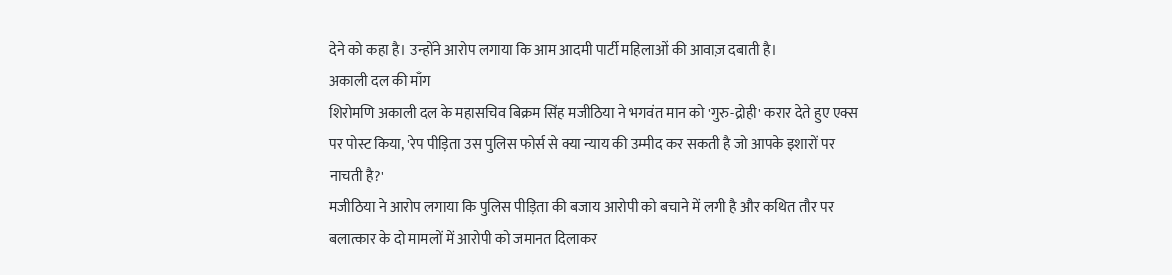देने को कहा है। उन्होंने आरोप लगाया कि आम आदमी पार्टी महिलाओं की आवाज़ दबाती है।
अकाली दल की माँग
शिरोमणि अकाली दल के महासचिव बिक्रम सिंह मजीठिया ने भगवंत मान को 'गुरु-द्रोही' करार देते हुए एक्स पर पोस्ट किया, 'रेप पीड़िता उस पुलिस फोर्स से क्या न्याय की उम्मीद कर सकती है जो आपके इशारों पर नाचती है?'
मजीठिया ने आरोप लगाया कि पुलिस पीड़िता की बजाय आरोपी को बचाने में लगी है और कथित तौर पर बलात्कार के दो मामलों में आरोपी को जमानत दिलाकर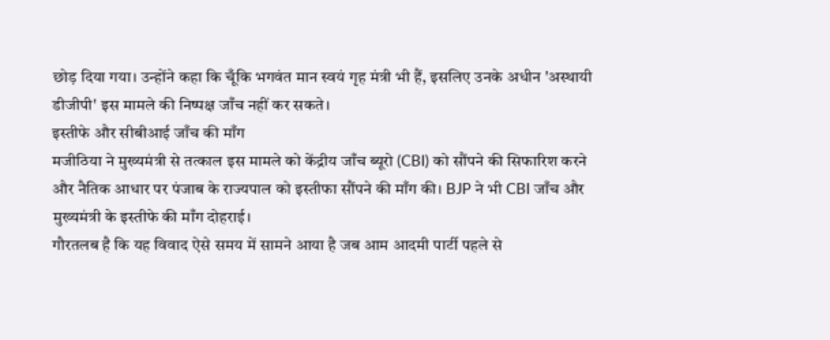छोड़ दिया गया। उन्होंने कहा कि चूँकि भगवंत मान स्वयं गृह मंत्री भी हैं, इसलिए उनके अधीन 'अस्थायी डीजीपी' इस मामले की निष्पक्ष जाँच नहीं कर सकते।
इस्तीफे और सीबीआई जाँच की माँग
मजीठिया ने मुख्यमंत्री से तत्काल इस मामले को केंद्रीय जाँच ब्यूरो (CBI) को सौंपने की सिफारिश करने और नैतिक आधार पर पंजाब के राज्यपाल को इस्तीफा सौंपने की माँग की। BJP ने भी CBI जाँच और मुख्यमंत्री के इस्तीफे की माँग दोहराई।
गौरतलब है कि यह विवाद ऐसे समय में सामने आया है जब आम आदमी पार्टी पहले से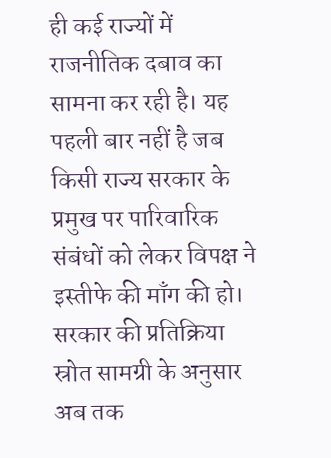ही कई राज्यों में राजनीतिक दबाव का सामना कर रही है। यह पहली बार नहीं है जब किसी राज्य सरकार के प्रमुख पर पारिवारिक संबंधों को लेकर विपक्ष ने इस्तीफे की माँग की हो।
सरकार की प्रतिक्रिया
स्रोत सामग्री के अनुसार अब तक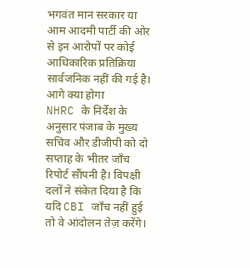भगवंत मान सरकार या आम आदमी पार्टी की ओर से इन आरोपों पर कोई आधिकारिक प्रतिक्रिया सार्वजनिक नहीं की गई है।
आगे क्या होगा
NHRC के निर्देश के अनुसार पंजाब के मुख्य सचिव और डीजीपी को दो सप्ताह के भीतर जाँच रिपोर्ट सौंपनी है। विपक्षी दलों ने संकेत दिया है कि यदि CBI जाँच नहीं हुई तो वे आंदोलन तेज़ करेंगे।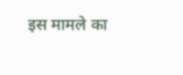इस मामले का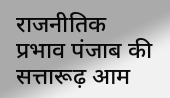राजनीतिक प्रभाव पंजाब की सत्तारूढ़ आम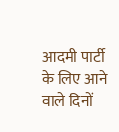आदमी पार्टी के लिए आने वाले दिनों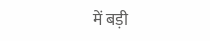में बड़ी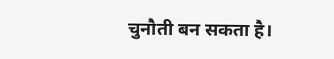चुनौती बन सकता है।